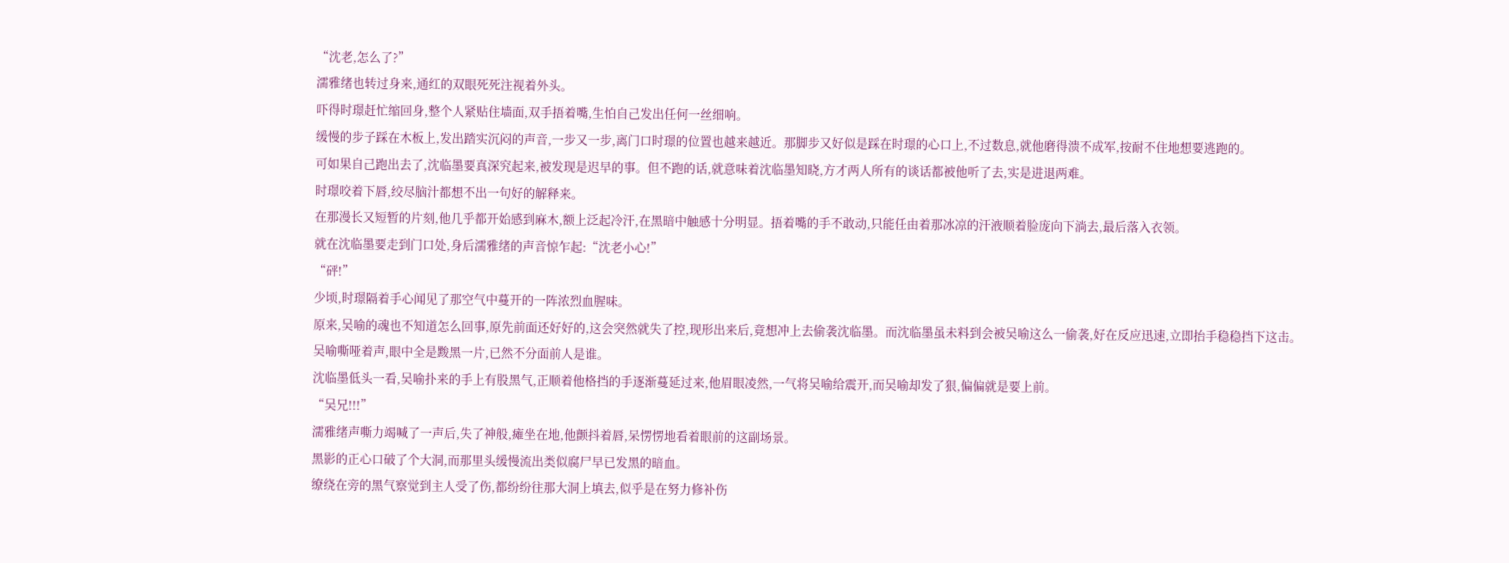“沈老,怎么了?”
濡雅绪也转过身来,通红的双眼死死注视着外头。
吓得时璟赶忙缩回身,整个人紧贴住墙面,双手捂着嘴,生怕自己发出任何一丝细响。
缓慢的步子踩在木板上,发出踏实沉闷的声音,一步又一步,离门口时璟的位置也越来越近。那脚步又好似是踩在时璟的心口上,不过数息,就他磨得溃不成军,按耐不住地想要逃跑的。
可如果自己跑出去了,沈临墨要真深究起来,被发现是迟早的事。但不跑的话,就意味着沈临墨知晓,方才两人所有的谈话都被他听了去,实是进退两难。
时璟咬着下唇,绞尽脑汁都想不出一句好的解释来。
在那漫长又短暂的片刻,他几乎都开始感到麻木,额上泛起冷汗,在黑暗中触感十分明显。捂着嘴的手不敢动,只能任由着那冰凉的汗液顺着脸庞向下淌去,最后落入衣领。
就在沈临墨要走到门口处,身后濡雅绪的声音惊乍起:“沈老小心!”
“砰!”
少顷,时璟隔着手心闻见了那空气中蔓开的一阵浓烈血腥味。
原来,吴喻的魂也不知道怎么回事,原先前面还好好的,这会突然就失了控,现形出来后,竟想冲上去偷袭沈临墨。而沈临墨虽未料到会被吴喻这么一偷袭,好在反应迅速,立即抬手稳稳挡下这击。
吴喻嘶哑着声,眼中全是黢黑一片,已然不分面前人是谁。
沈临墨低头一看,吴喻扑来的手上有股黑气,正顺着他格挡的手逐渐蔓延过来,他眉眼凌然,一气将吴喻给震开,而吴喻却发了狠,偏偏就是要上前。
“吴兄!!!”
濡雅绪声嘶力竭喊了一声后,失了神般,瘫坐在地,他颤抖着唇,呆愣愣地看着眼前的这副场景。
黑影的正心口破了个大洞,而那里头缓慢流出类似腐尸早已发黑的暗血。
缭绕在旁的黑气察觉到主人受了伤,都纷纷往那大洞上填去,似乎是在努力修补伤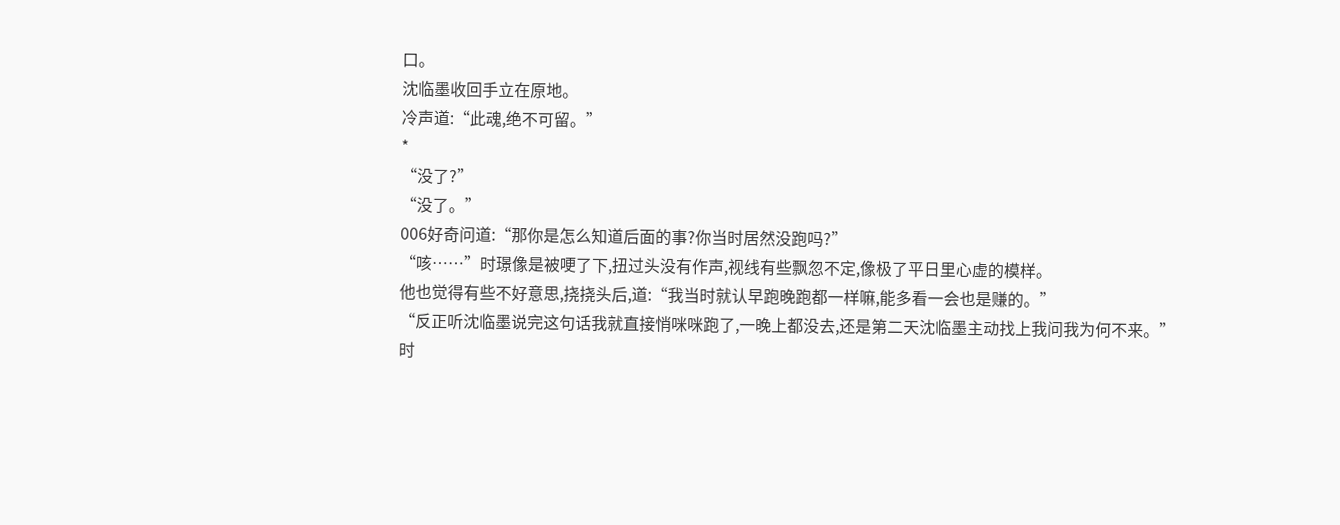口。
沈临墨收回手立在原地。
冷声道:“此魂,绝不可留。”
*
“没了?”
“没了。”
006好奇问道:“那你是怎么知道后面的事?你当时居然没跑吗?”
“咳……”时璟像是被哽了下,扭过头没有作声,视线有些飘忽不定,像极了平日里心虚的模样。
他也觉得有些不好意思,挠挠头后,道:“我当时就认早跑晚跑都一样嘛,能多看一会也是赚的。”
“反正听沈临墨说完这句话我就直接悄咪咪跑了,一晚上都没去,还是第二天沈临墨主动找上我问我为何不来。”
时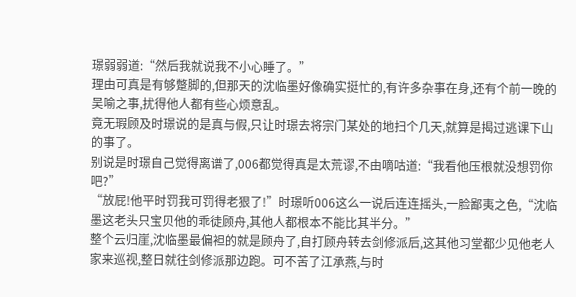璟弱弱道:“然后我就说我不小心睡了。”
理由可真是有够蹩脚的,但那天的沈临墨好像确实挺忙的,有许多杂事在身,还有个前一晚的吴喻之事,扰得他人都有些心烦意乱。
竟无瑕顾及时璟说的是真与假,只让时璟去将宗门某处的地扫个几天,就算是揭过逃课下山的事了。
别说是时璟自己觉得离谱了,006都觉得真是太荒谬,不由嘀咕道:“我看他压根就没想罚你吧?”
“放屁!他平时罚我可罚得老狠了!”时璟听006这么一说后连连摇头,一脸鄙夷之色,“沈临墨这老头只宝贝他的乖徒顾舟,其他人都根本不能比其半分。”
整个云归崖,沈临墨最偏袒的就是顾舟了,自打顾舟转去剑修派后,这其他习堂都少见他老人家来巡视,整日就往剑修派那边跑。可不苦了江承燕,与时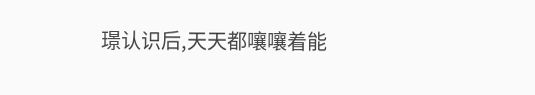璟认识后,天天都嚷嚷着能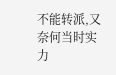不能转派,又奈何当时实力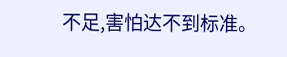不足,害怕达不到标准。